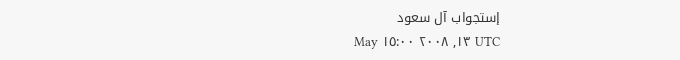إستجواب آل سعود
May ١٣, ٢٠٠٨ ١٥:٠٠ UTC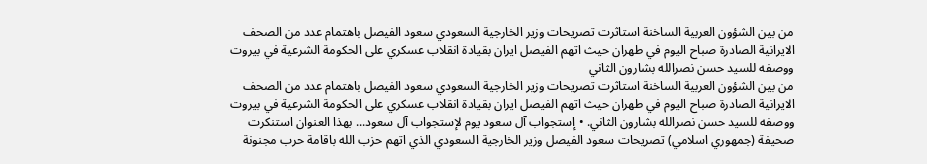من بين الشؤون العربية الساخنة استاثرت تصريحات وزير الخارجية السعودي سعود الفيصل باهتمام عدد من الصحف الايرانية الصادرة صباح اليوم في طهران حيث اتهم الفيصل ايران بقيادة انقلاب عسكري على الحكومة الشرعية في بيروت ووصفه للسيد حسن نصرالله بشارون الثاني
من بين الشؤون العربية الساخنة استاثرت تصريحات وزير الخارجية السعودي سعود الفيصل باهتمام عدد من الصحف الايرانية الصادرة صباح اليوم في طهران حيث اتهم الفيصل ايران بقيادة انقلاب عسكري على الحكومة الشرعية في بيروت ووصفه للسيد حسن نصرالله بشارون الثاني. • إستجواب آل سعود يوم لإستجواب آل سعود... بهذا العنوان استنكرت صحيفة (جمهوري اسلامي) تصريحات سعود الفيصل وزير الخارجية السعودي الذي اتهم حزب الله باقامة حرب مجنونة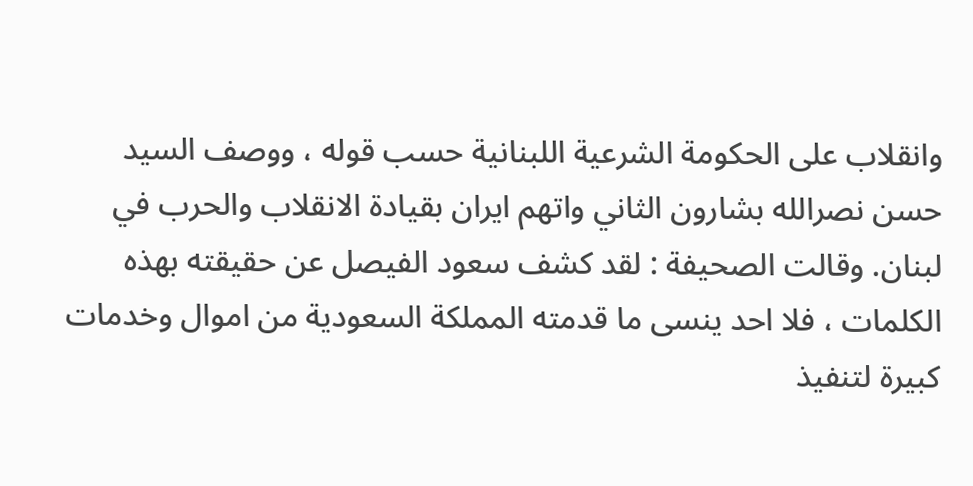وانقلاب على الحكومة الشرعية اللبنانية حسب قوله ، ووصف السيد حسن نصرالله بشارون الثاني واتهم ايران بقيادة الانقلاب والحرب في لبنان. وقالت الصحيفة : لقد كشف سعود الفيصل عن حقيقته بهذه الكلمات ، فلا احد ينسى ما قدمته المملكة السعودية من اموال وخدمات كبيرة لتنفيذ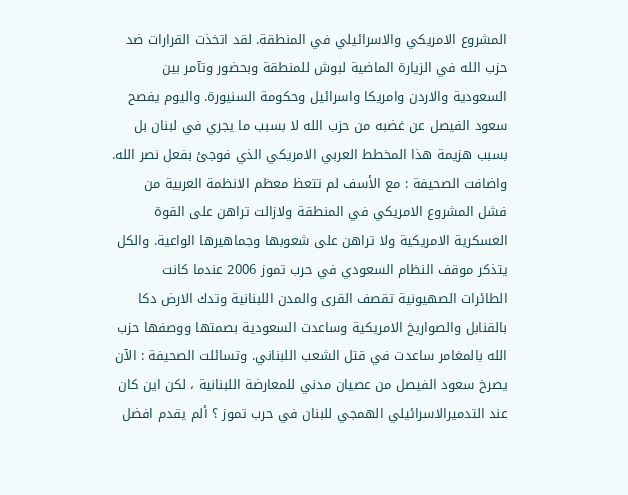المشروع الامريكي والاسرائيلي في المنطقة. لقد اتخذت القرارات ضد حزب الله في الزيارة الماضية لبوش للمنطقة وبحضور وتآمر بين السعودية والاردن وامريكا واسرائيل وحكومة السنيورة. واليوم يفصح سعود الفيصل عن غضبه من حزب الله لا بسبب ما يجري في لبنان بل بسبب هزيمة هذا المخطط العربي الامريكي الذي فوجئ بفعل نصر الله. واضافت الصحيفة : مع الأسف لم تتعظ معظم الانظمة العربية من فشل المشروع الامريكي في المنطقة ولازالت تراهن على القوة العسكرية الامريكية ولا تراهن على شعوبها وجماهيرها الواعية. والكل يتذكر موقف النظام السعودي في حرب تموز 2006 عندما كانت الطائرات الصهيونية تقصف القرى والمدن اللبنانية وتدك الارض دكا بالقنابل والصواريخ الامريكية وساعدت السعودية بصمتها ووصفها حزب الله بالمغامر ساعدت في قتل الشعب اللبناني. وتسائلت الصحيفة : الآن يصرخ سعود الفيصل من عصيان مدني للمعارضة اللبنانية ، لكن اين كان عند التدميرالاسرائيلي الهمجي للبنان في حرب تموز ؟ ألم يقدم افضل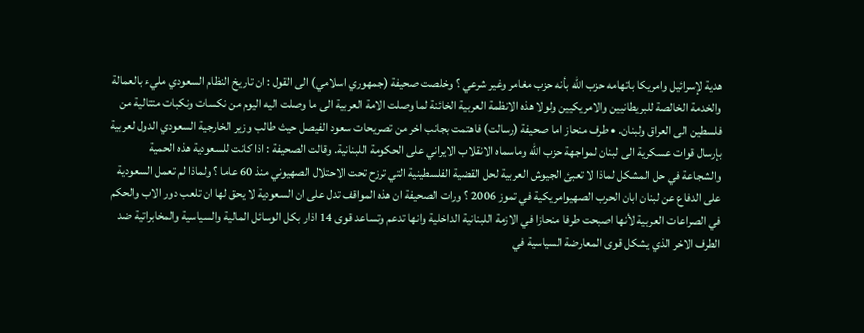هدية لإسرائيل وامريكا باتهامه حزب الله بأنه حزب مغامر وغير شرعي ؟ وخلصت صحيفة (جمهوري اسلامي) الى القول : ان تاريخ النظام السعودي مليء بالعمالة والخدمة الخالصة للبريطانيين والامريكيين ولولا هذه الانظمة العربية الخائنة لما وصلت الامة العربية الى ما وصلت اليه اليوم من نكسات ونكبات متتالية من فلسطين الى العراق ولبنان. • طرف منحاز اما صحيفة (رسالت) فاهتمت بجانب اخر من تصريحات سعود الفيصل حيث طالب وزير الخارجية السعودي الدول لعربية بإرسال قوات عسكرية الى لبنان لمواجهة حزب الله وماسماه الانقلاب الايراني على الحكومة اللبنانية. وقالت الصحيفة : اذا كانت للسعودية هذه الحمية والشجاعة في حل المشكل لماذا لا تعبئ الجيوش العربية لحل القضية الفلسطينية التي ترزح تحت الاحتلال الصهيوني منذ 60 عاما ؟ ولماذا لم تعمل السعودية على الدفاع عن لبنان ابان الحرب الصهيوامريكية في تموز 2006 ؟ ورات الصحيفة ان هذه المواقف تدل على ان السعودية لا يحق لها ان تلعب دور الاب والحكم في الصراعات العربية لأنها اصبحت طرفا منحازا في الازمة اللبنانية الداخلية وانها تدعم وتساعد قوى 14 اذار بكل الوسائل المالية والسياسية والمخابراتية ضد الطرف الاخر الذي يشكل قوى المعارضة السياسية في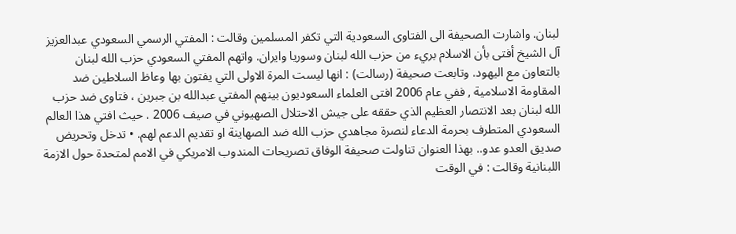لبنان. واشارت الصحيفة الى الفتاوى السعودية التي تكفر المسلمين وقالت : المفتي الرسمي السعودي عبدالعزيز آل الشيخ أفتى بأن الاسلام بريء من حزب الله لبنان وسوريا وايران. واتهم المفتي السعودي حزب الله لبنان بالتعاون مع اليهود. وتابعت صحيفة (رسالت) : انها ليست المرة الاولى التي يفتون بها وعاظ السلاطين ضد المقاومة الاسلامية , ففي عام 2006 افتى العلماء السعوديون بينهم المفتي عبدالله بن جبرين ، فتاوى ضد حزب الله لبنان بعد الانتصار العظيم الذي حققه على جيش الاحتلال الصهيوني في صيف 2006 . حيث افتي هذا العالم السعودي المتطرف بحرمة الدعاء لنصرة مجاهدي حزب الله ضد الصهاينة او تقديم الدعم لهم. • تدخل وتحريض صديق العدو عدو.. بهذا العنوان تناولت صحيفة الوفاق تصريحات المندوب الامريكي في الامم لمتحدة حول الازمة اللبنانية وقالت : في الوقت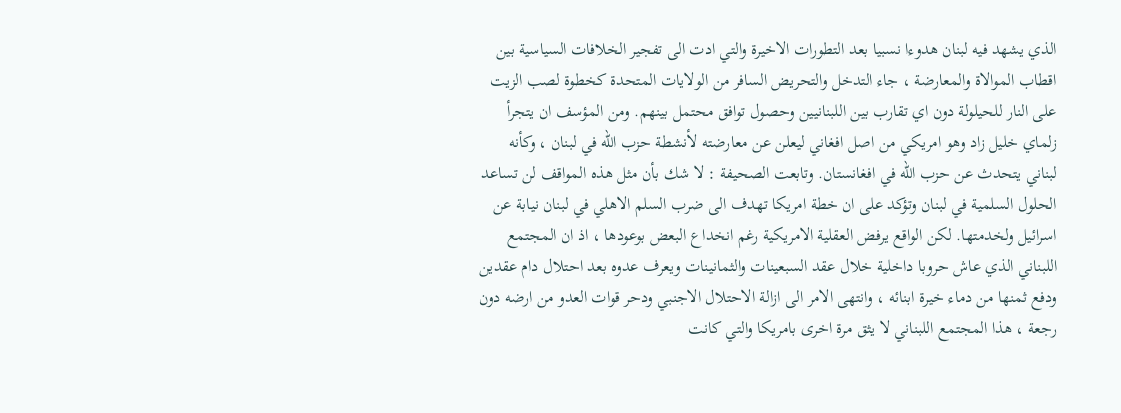الذي يشهد فيه لبنان هدوءا نسبيا بعد التطورات الاخيرة والتي ادت الى تفجير الخلافات السياسية بين اقطاب الموالاة والمعارضة ، جاء التدخل والتحريض السافر من الولايات المتحدة كخطوة لصب الزيت على النار للحيلولة دون اي تقارب بين اللبنانيين وحصول توافق محتمل بينهم. ومن المؤسف ان يتجرأ زلماي خليل زاد وهو امريكي من اصل افغاني ليعلن عن معارضته لأنشطة حزب الله في لبنان ، وكأنه لبناني يتحدث عن حزب الله في افغانستان. وتابعت الصحيفة : لا شك بأن مثل هذه المواقف لن تساعد الحلول السلمية في لبنان وتؤكد على ان خطة امريكا تهدف الى ضرب السلم الاهلي في لبنان نيابة عن اسرائيل ولخدمتها. لكن الواقع يرفض العقلية الامريكية رغم انخداع البعض بوعودها ، اذ ان المجتمع اللبناني الذي عاش حروبا داخلية خلال عقد السبعينات والثمانينات ويعرف عدوه بعد احتلال دام عقدين ودفع ثمنها من دماء خيرة ابنائه ، وانتهى الامر الى ازالة الاحتلال الاجنبي ودحر قوات العدو من ارضه دون رجعة ، هذا المجتمع اللبناني لا يثق مرة اخرى بامريكا والتي كانت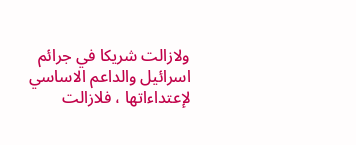ولازالت شريكا في جرائم اسرائيل والداعم الاساسي لإعتداءاتها ، فلازالت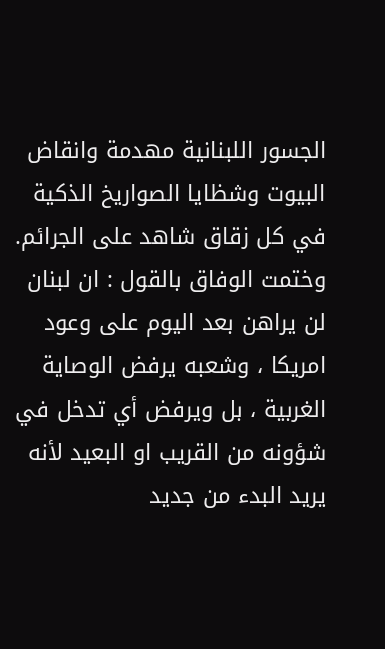الجسور اللبنانية مهدمة وانقاض البيوت وشظايا الصواريخ الذكية في كل زقاق شاهد على الجرائم. وختمت الوفاق بالقول : ان لبنان لن يراهن بعد اليوم على وعود امريكا ، وشعبه يرفض الوصاية الغربية ، بل ويرفض أي تدخل في شؤونه من القريب او البعيد لأنه يريد البدء من جديد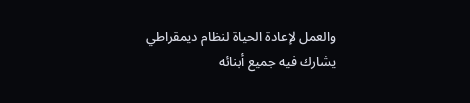والعمل لإعادة الحياة لنظام ديمقراطي يشارك فيه جميع أبنائه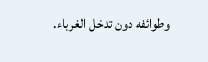وطوائفه دون تدخل الغرباء.